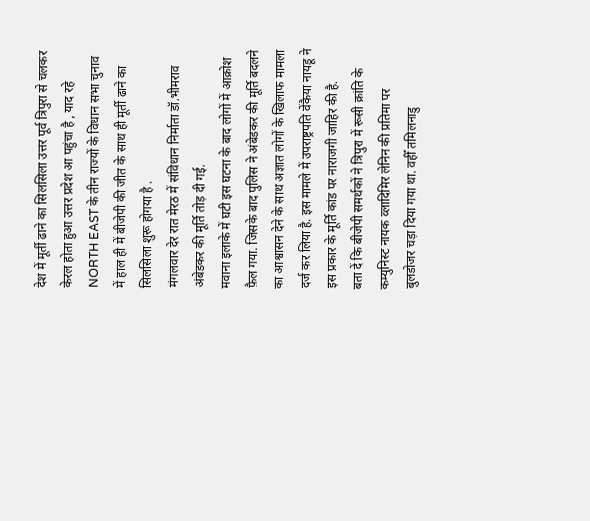देश में मूर्ती ढाने का सिलसिला उत्तर पूर्व त्रिपुरा से चलकर केरल होता हुआ उत्तर प्रदेश आ पहुंचा है , याद रहे NORTH EAST के तीन राज्यों के विधान सभा चुनाव में हाल ही में बीजेपी की जीत के साथ ही मूर्ती ढाने का सिलसिला शुरू होगया है .
मंगलवार देर रात मेरठ में संविधान निर्माता डॉ.भीमराव अंबेडकर की मूर्ति तोड़ दी गई.
मवाना इलाके में घटी इस घटना के बाद लोगों में आक्रोश फ़ैल गया. जिसके बाद पुलिस ने अंबेडकर की मूर्ति बदलने का आश्वासन देने के साथ अज्ञात लोगों के खिलाफ मामला दर्ज कर लिया है. इस मामले में उपराष्ट्रपति वेंकैया नायडू ने इस प्रकार के मूर्ति कांड पर नाराजगी जाहिर की है.
बता दें कि बीजेपी समर्थकों ने त्रिपुरा में रूसी क्रांति के कम्युनिस्ट नायक व्लादिमिर लेनिन की प्रतिमा पर बुलडोजर चड़ा दिया गया था. वहीँ तमिलनाडु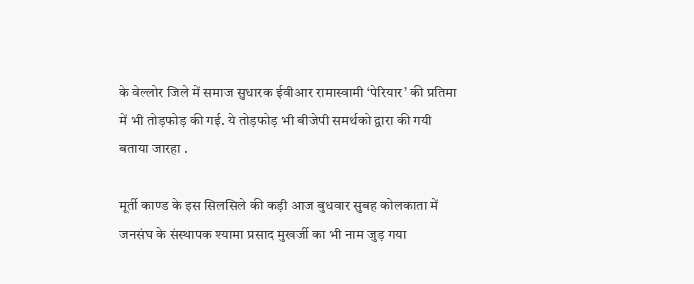के वेल्लोर जिले में समाज सुधारक ईवीआर रामास्वामी ‘पेरियार’ की प्रतिमा में भी तोड़फोड़ की गई. ये तोड़फोड़ भी बीजेपी समर्थको द्वारा की गयी बताया जारहा .

मूर्ती काण्ड के इस सिलसिले की कड़ी आज बुधवार सुबह कोलकाता में जनसंघ के संस्थापक श्यामा प्रसाद मुखर्जी का भी नाम जुड़ गया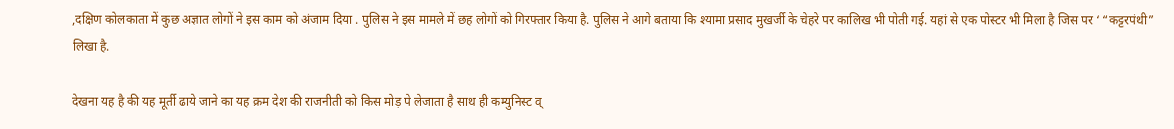,दक्षिण कोलकाता में कुछ अज्ञात लोगों ने इस काम को अंजाम दिया . पुलिस ने इस मामले में छह लोगों को गिरफ्तार किया है. पुलिस ने आगे बताया कि श्यामा प्रसाद मुखर्जी के चेहरे पर कालिख भी पोती गई. यहां से एक पोस्टर भी मिला है जिस पर ‘ “कट्टरपंथी” लिखा है.

देखना यह है की यह मूर्ती ढाये जाने का यह क्रम देश की राजनीती को किस मोड़ पे लेजाता है साथ ही कम्युनिस्ट व्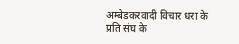अम्बेडकरवादी विचार धरा के प्रति संघ के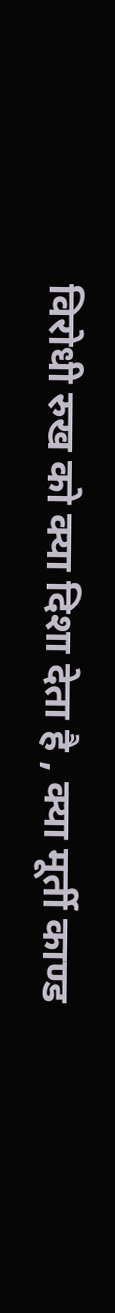विरोधी रुख को क्या दिशा देता है , क्या मूर्ती काण्ड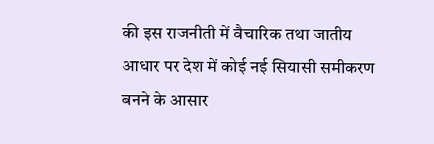की इस राजनीती में वैचारिक तथा जातीय आधार पर देश में कोई नई सियासी समीकरण बनने के आसार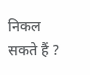निकल सकते हैं ?